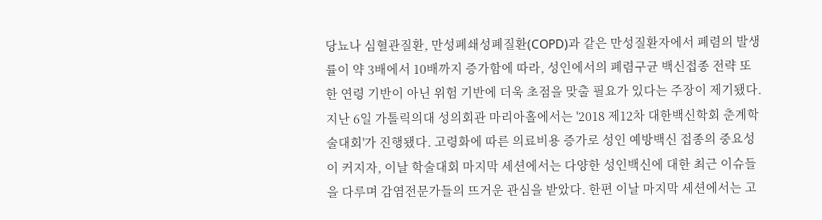당뇨나 심혈관질환, 만성폐쇄성폐질환(COPD)과 같은 만성질환자에서 폐렴의 발생률이 약 3배에서 10배까지 증가함에 따라, 성인에서의 폐렴구균 백신접종 전략 또한 연령 기반이 아닌 위험 기반에 더욱 초점을 맞출 필요가 있다는 주장이 제기됐다. 지난 6일 가톨릭의대 성의회관 마리아홀에서는 '2018 제12차 대한백신학회 춘계학술대회'가 진행됐다. 고령화에 따른 의료비용 증가로 성인 예방백신 접종의 중요성이 커지자, 이날 학술대회 마지막 세션에서는 다양한 성인백신에 대한 최근 이슈들을 다루며 감염전문가들의 뜨거운 관심을 받았다. 한편 이날 마지막 세션에서는 고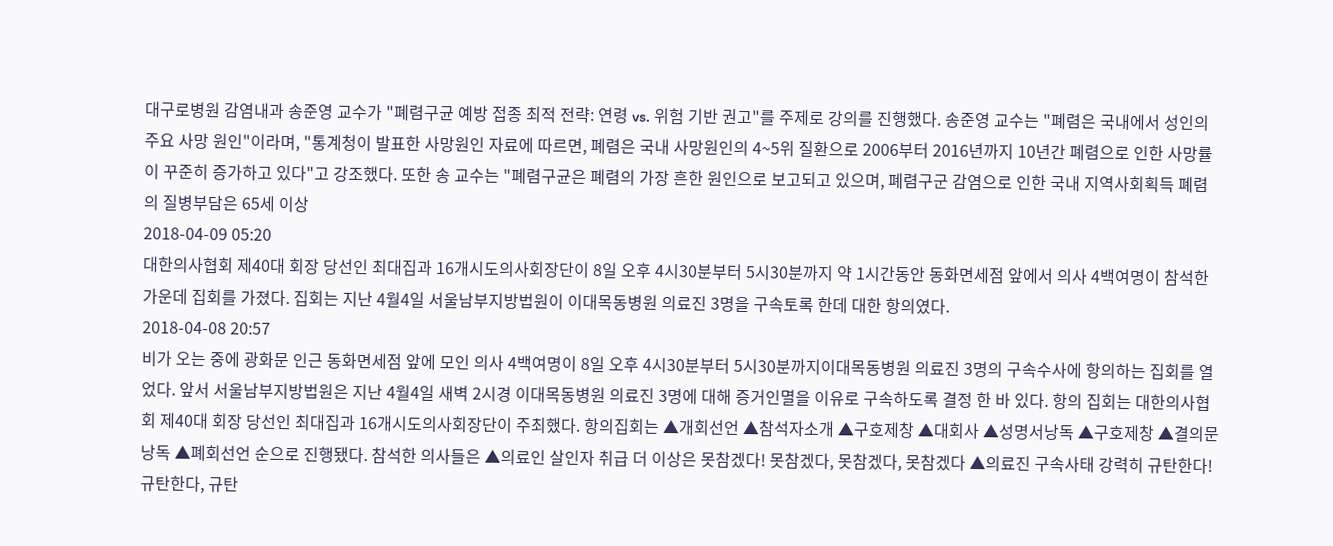대구로병원 감염내과 송준영 교수가 "폐렴구균 예방 접종 최적 전략: 연령 vs. 위험 기반 권고"를 주제로 강의를 진행했다. 송준영 교수는 "폐렴은 국내에서 성인의 주요 사망 원인"이라며, "통계청이 발표한 사망원인 자료에 따르면, 폐렴은 국내 사망원인의 4~5위 질환으로 2006부터 2016년까지 10년간 폐렴으로 인한 사망률이 꾸준히 증가하고 있다"고 강조했다. 또한 송 교수는 "폐렴구균은 폐렴의 가장 흔한 원인으로 보고되고 있으며, 폐렴구군 감염으로 인한 국내 지역사회획득 폐렴의 질병부담은 65세 이상
2018-04-09 05:20
대한의사협회 제40대 회장 당선인 최대집과 16개시도의사회장단이 8일 오후 4시30분부터 5시30분까지 약 1시간동안 동화면세점 앞에서 의사 4백여명이 참석한 가운데 집회를 가졌다. 집회는 지난 4월4일 서울남부지방법원이 이대목동병원 의료진 3명을 구속토록 한데 대한 항의였다.
2018-04-08 20:57
비가 오는 중에 광화문 인근 동화면세점 앞에 모인 의사 4백여명이 8일 오후 4시30분부터 5시30분까지이대목동병원 의료진 3명의 구속수사에 항의하는 집회를 열었다. 앞서 서울남부지방법원은 지난 4월4일 새벽 2시경 이대목동병원 의료진 3명에 대해 증거인멸을 이유로 구속하도록 결정 한 바 있다. 항의 집회는 대한의사협회 제40대 회장 당선인 최대집과 16개시도의사회장단이 주최했다. 항의집회는 ▲개회선언 ▲참석자소개 ▲구호제창 ▲대회사 ▲성명서낭독 ▲구호제창 ▲결의문낭독 ▲폐회선언 순으로 진행됐다. 참석한 의사들은 ▲의료인 살인자 취급 더 이상은 못참겠다! 못참겠다, 못참겠다, 못참겠다 ▲의료진 구속사태 강력히 규탄한다! 규탄한다, 규탄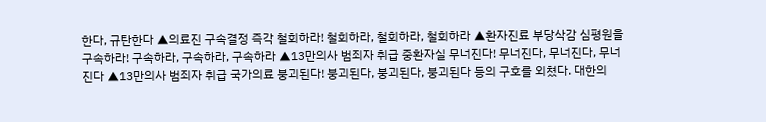한다, 규탄한다 ▲의료진 구속결정 즉각 철회하라! 철회하라, 철회하라, 철회하라 ▲환자진료 부당삭감 심평원을 구속하라! 구속하라, 구속하라, 구속하라 ▲13만의사 범죄자 취급 중환자실 무너진다! 무너진다, 무너진다, 무너진다 ▲13만의사 범죄자 취급 국가의료 붕괴된다! 붕괴된다, 붕괴된다, 붕괴된다 등의 구호를 외쳤다. 대한의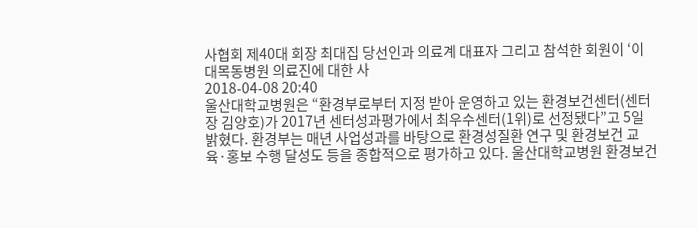사협회 제40대 회장 최대집 당선인과 의료계 대표자 그리고 참석한 회원이 ‘이대목동병원 의료진에 대한 사
2018-04-08 20:40
울산대학교병원은 “환경부로부터 지정 받아 운영하고 있는 환경보건센터(센터장 김양호)가 2017년 센터성과평가에서 최우수센터(1위)로 선정됐다”고 5일 밝혔다. 환경부는 매년 사업성과를 바탕으로 환경성질환 연구 및 환경보건 교육·홍보 수행 달성도 등을 종합적으로 평가하고 있다. 울산대학교병원 환경보건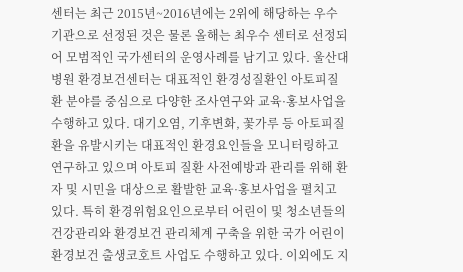센터는 최근 2015년~2016년에는 2위에 해당하는 우수기관으로 선정된 것은 물론 올해는 최우수 센터로 선정되어 모범적인 국가센터의 운영사례를 남기고 있다. 울산대병원 환경보건센터는 대표적인 환경성질환인 아토피질환 분야를 중심으로 다양한 조사연구와 교육·홍보사업을 수행하고 있다. 대기오염, 기후변화, 꽃가루 등 아토피질환을 유발시키는 대표적인 환경요인들을 모니터링하고 연구하고 있으며 아토피 질환 사전예방과 관리를 위해 환자 및 시민을 대상으로 활발한 교육·홍보사업을 펼치고 있다. 특히 환경위험요인으로부터 어린이 및 청소년들의 건강관리와 환경보건 관리체계 구축을 위한 국가 어린이 환경보건 출생코호트 사업도 수행하고 있다. 이외에도 지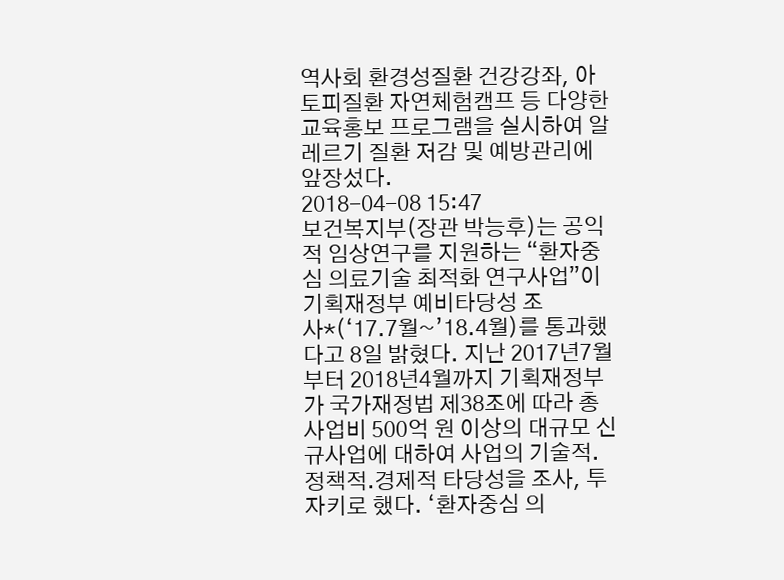역사회 환경성질환 건강강좌, 아토피질환 자연체험캠프 등 다양한 교육홍보 프로그램을 실시하여 알레르기 질환 저감 및 예방관리에 앞장섰다.
2018-04-08 15:47
보건복지부(장관 박능후)는 공익적 임상연구를 지원하는 “환자중심 의료기술 최적화 연구사업”이 기획재정부 예비타당성 조사*(‘17.7월~’18.4월)를 통과했다고 8일 밝혔다. 지난 2017년7월부터 2018년4월까지 기획재정부가 국가재정법 제38조에 따라 총사업비 500억 원 이상의 대규모 신규사업에 대하여 사업의 기술적․정책적․경제적 타당성을 조사, 투자키로 했다. ‘환자중심 의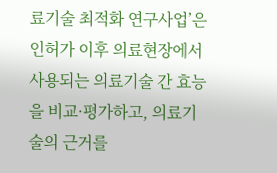료기술 최적화 연구사업’은 인허가 이후 의료현장에서 사용되는 의료기술 간 효능을 비교·평가하고, 의료기술의 근거를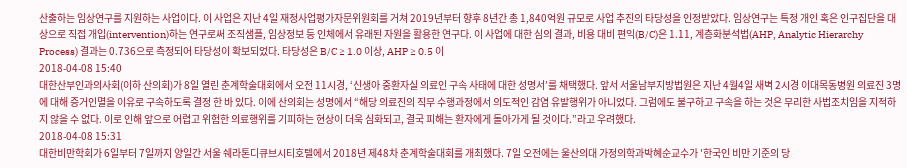산출하는 임상연구를 지원하는 사업이다. 이 사업은 지난 4일 재정사업평가자문위원회를 거쳐 2019년부터 향후 8년간 총 1,840억원 규모로 사업 추진의 타당성을 인정받았다. 임상연구는 특정 개인 혹은 인구집단을 대상으로 직접 개입(intervention)하는 연구로써 조직샘플, 임상정보 등 인체에서 유래된 자원을 활용한 연구다. 이 사업에 대한 심의 결과, 비용 대비 편익(B/C)은 1.11, 계층화분석법(AHP, Analytic Hierarchy Process) 결과는 0.736으로 측정되어 타당성이 확보되었다. 타당성은 B/C ≥ 1.0 이상, AHP ≥ 0.5 이
2018-04-08 15:40
대한산부인과의사회(이하 산의회)가 8일 열린 춘계학술대회에서 오전 11시경, ‘신생아 중환자실 의료인 구속 사태에 대한 성명서’를 채택했다. 앞서 서울남부지방법원은 지난 4월4일 새벽 2시경 이대목동병원 의료진 3명에 대해 증거인멸을 이유로 구속하도록 결정 한 바 있다. 이에 산의회는 성명에서 “해당 의료진의 직무 수행과정에서 의도적인 감염 유발행위가 아니었다. 그럼에도 불구하고 구속을 하는 것은 무리한 사법조치임을 지적하지 않을 수 없다. 이로 인해 앞으로 어렵고 위험한 의료행위를 기피하는 현상이 더욱 심화되고, 결국 피해는 환자에게 돌아가게 될 것이다.”라고 우려했다.
2018-04-08 15:31
대한비만학회가 6일부터 7일까지 양일간 서울 쉐라톤디큐브시티호텔에서 2018년 제48차 춘계학술대회를 개최했다. 7일 오전에는 울산의대 가정의학과박혜순교수가 '한국인 비만 기준의 당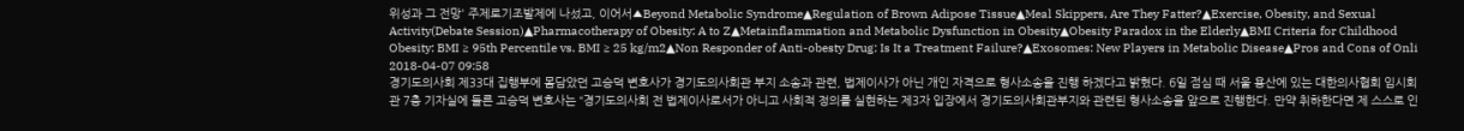위성과 그 전망' 주제로기조발제에 나섰고, 이어서▲Beyond Metabolic Syndrome▲Regulation of Brown Adipose Tissue▲Meal Skippers, Are They Fatter?▲Exercise, Obesity, and Sexual Activity(Debate Session)▲Pharmacotherapy of Obesity: A to Z▲Metainflammation and Metabolic Dysfunction in Obesity▲Obesity Paradox in the Elderly▲BMI Criteria for Childhood Obesity: BMI ≥ 95th Percentile vs. BMI ≥ 25 kg/m2▲Non Responder of Anti-obesty Drug: Is It a Treatment Failure?▲Exosomes: New Players in Metabolic Disease▲Pros and Cons of Onli
2018-04-07 09:58
경기도의사회 제33대 집행부에 몸담았던 고승덕 변호사가 경기도의사회관 부지 소송과 관련, 법제이사가 아닌 개인 자격으로 형사소송을 진행 하겠다고 밝혔다. 6일 점심 때 서울 용산에 있는 대한의사협회 임시회관 7층 기자실에 들른 고승덕 변호사는 “경기도의사회 전 법제이사로서가 아니고 사회적 정의를 실현하는 제3자 입장에서 경기도의사회관부지와 관련된 형사소송을 앞으로 진행한다. 만약 취하한다면 제 스스로 인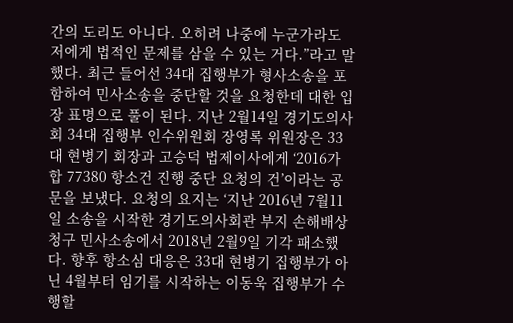간의 도리도 아니다. 오히려 나중에 누군가라도 저에게 법적인 문제를 삼을 수 있는 거다.”라고 말했다. 최근 들어선 34대 집행부가 형사소송을 포함하여 민사소송을 중단할 것을 요청한데 대한 입장 표명으로 풀이 된다. 지난 2월14일 경기도의사회 34대 집행부 인수위원회 장영록 위원장은 33대 현병기 회장과 고승덕 법제이사에게 ‘2016가합 77380 항소건 진행 중단 요청의 건’이라는 공문을 보냈다. 요청의 요지는 ‘지난 2016년 7월11일 소송을 시작한 경기도의사회관 부지 손해배상청구 민사소송에서 2018년 2월9일 기각 패소했다. 향후 항소심 대응은 33대 현병기 집행부가 아닌 4월부터 임기를 시작하는 이동욱 집행부가 수행할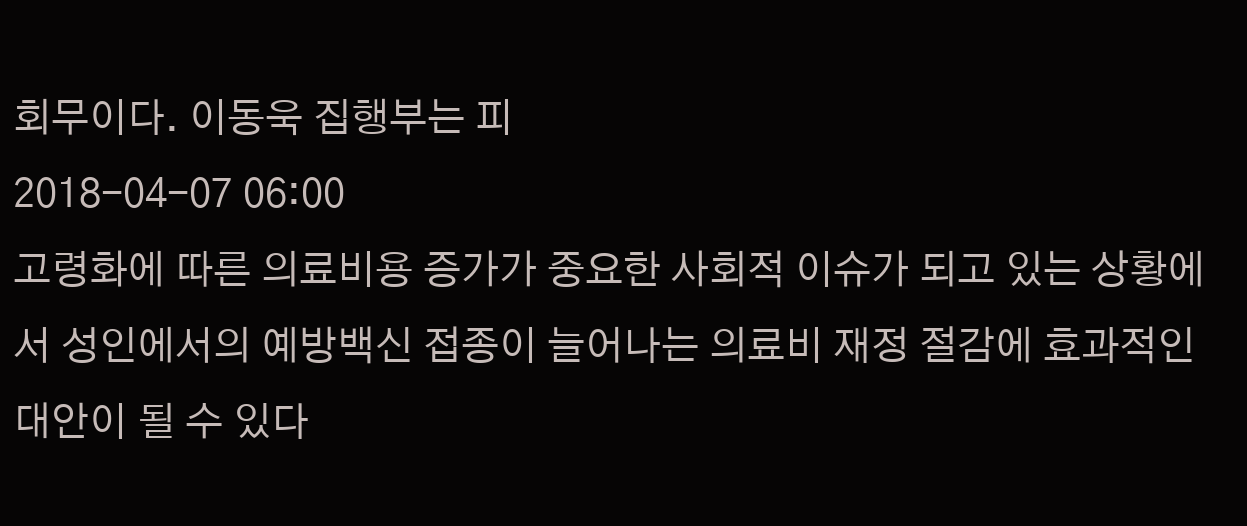회무이다. 이동욱 집행부는 피
2018-04-07 06:00
고령화에 따른 의료비용 증가가 중요한 사회적 이슈가 되고 있는 상황에서 성인에서의 예방백신 접종이 늘어나는 의료비 재정 절감에 효과적인 대안이 될 수 있다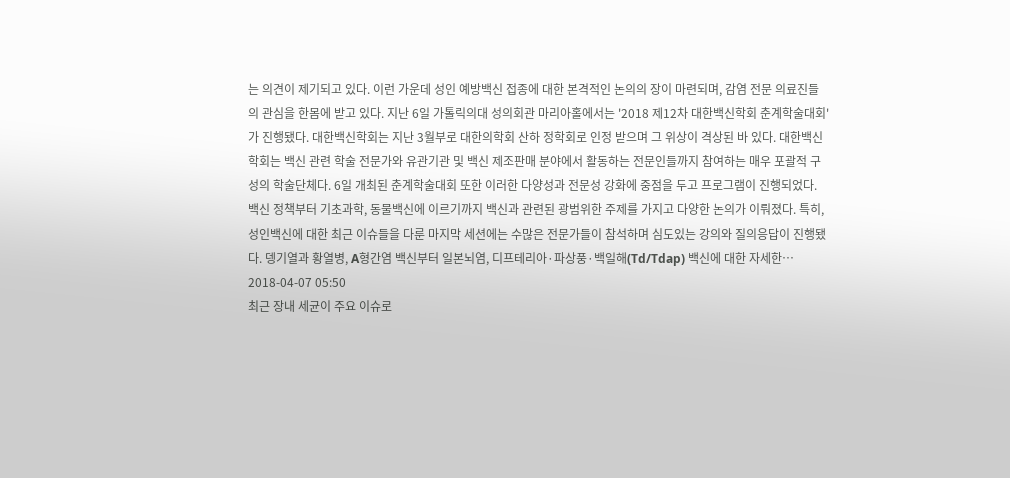는 의견이 제기되고 있다. 이런 가운데 성인 예방백신 접종에 대한 본격적인 논의의 장이 마련되며, 감염 전문 의료진들의 관심을 한몸에 받고 있다. 지난 6일 가톨릭의대 성의회관 마리아홀에서는 '2018 제12차 대한백신학회 춘계학술대회'가 진행됐다. 대한백신학회는 지난 3월부로 대한의학회 산하 정학회로 인정 받으며 그 위상이 격상된 바 있다. 대한백신학회는 백신 관련 학술 전문가와 유관기관 및 백신 제조판매 분야에서 활동하는 전문인들까지 참여하는 매우 포괄적 구성의 학술단체다. 6일 개최된 춘계학술대회 또한 이러한 다양성과 전문성 강화에 중점을 두고 프로그램이 진행되었다. 백신 정책부터 기초과학, 동물백신에 이르기까지 백신과 관련된 광범위한 주제를 가지고 다양한 논의가 이뤄졌다. 특히, 성인백신에 대한 최근 이슈들을 다룬 마지막 세션에는 수많은 전문가들이 참석하며 심도있는 강의와 질의응답이 진행됐다. 뎅기열과 황열병, A형간염 백신부터 일본뇌염, 디프테리아·파상풍·백일해(Td/Tdap) 백신에 대한 자세한…
2018-04-07 05:50
최근 장내 세균이 주요 이슈로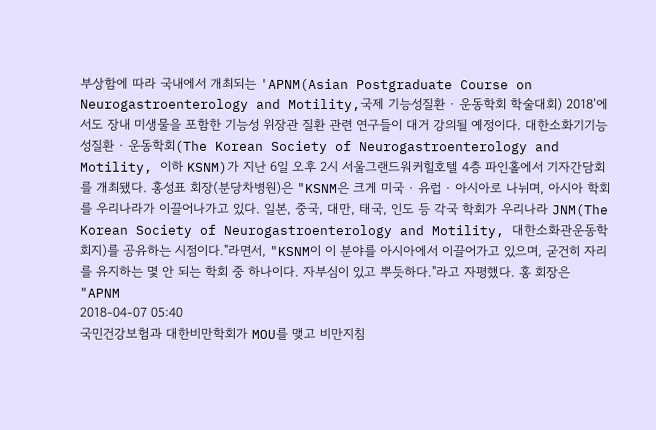부상함에 따라 국내에서 개최되는 'APNM(Asian Postgraduate Course on Neurogastroenterology and Motility,국제 기능성질환 · 운동학회 학술대회) 2018'에서도 장내 미생물을 포함한 기능성 위장관 질환 관련 연구들이 대거 강의될 예정이다. 대한소화기기능성질환 · 운동학회(The Korean Society of Neurogastroenterology and Motility, 이하 KSNM)가 지난 6일 오후 2시 서울그랜드워커힐호텔 4층 파인홀에서 기자간담회를 개최됐다. 홍성표 회장(분당차병원)은 "KSNM은 크게 미국 · 유럽 · 아시아로 나뉘며, 아시아 학회를 우리나라가 이끌어나가고 있다. 일본, 중국, 대만, 태국, 인도 등 각국 학회가 우리나라 JNM(The Korean Society of Neurogastroenterology and Motility, 대한소화관운동학회지)를 공유하는 시점이다."라면서, "KSNM이 이 분야를 아시아에서 이끌어가고 있으며, 굳건히 자리를 유지하는 몇 안 되는 학회 중 하나이다. 자부심이 있고 뿌듯하다."라고 자평했다. 홍 회장은 "APNM
2018-04-07 05:40
국민건강보험과 대한비만학회가 MOU를 맺고 비만지침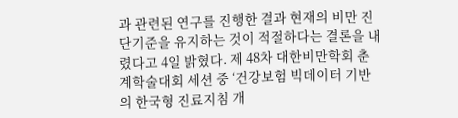과 관련된 연구를 진행한 결과 현재의 비만 진단기준을 유지하는 것이 적절하다는 결론을 내렸다고 4일 밝혔다. 제 48차 대한비만학회 춘계학술대회 세션 중 ‘건강보험 빅데이터 기반의 한국형 진료지침 개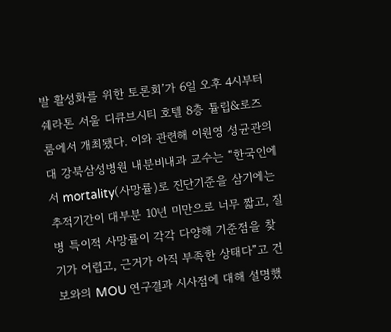발 활성화를 위한 토론회’가 6일 오후 4시부터 쉐라톤 서울 디큐브시티 호텔 8층 튤립&로즈룸에서 개최됐다. 이와 관련해 이원영 성균관의대 강북삼성병원 내분비내과 교수는 “한국인에서 mortality(사망률)로 진단기준을 삼기에는 추적기간이 대부분 10년 미만으로 너무 짧고, 질병 특이적 사망률이 각각 다양해 기준점을 찾기가 어렵고, 근거가 아직 부족한 상태다”고 건보와의 MOU 연구결과 시사점에 대해 설명했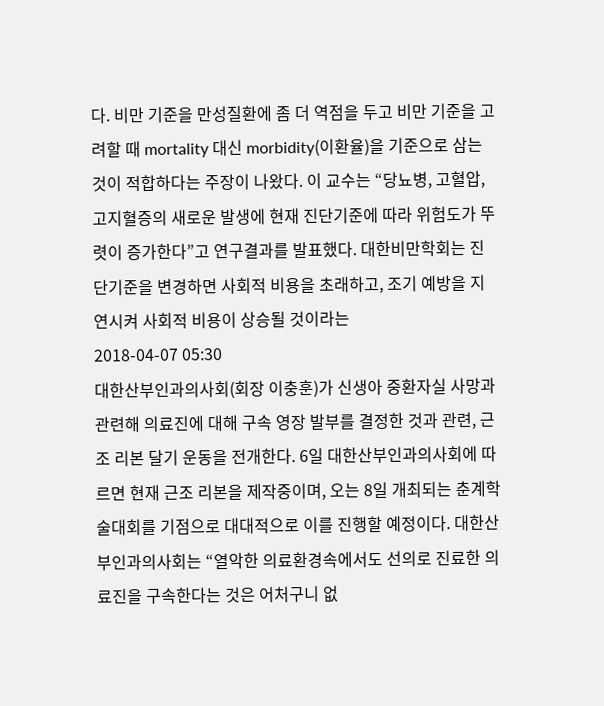다. 비만 기준을 만성질환에 좀 더 역점을 두고 비만 기준을 고려할 때 mortality 대신 morbidity(이환율)을 기준으로 삼는 것이 적합하다는 주장이 나왔다. 이 교수는 “당뇨병, 고혈압, 고지혈증의 새로운 발생에 현재 진단기준에 따라 위험도가 뚜렷이 증가한다”고 연구결과를 발표했다. 대한비만학회는 진단기준을 변경하면 사회적 비용을 초래하고, 조기 예방을 지연시켜 사회적 비용이 상승될 것이라는
2018-04-07 05:30
대한산부인과의사회(회장 이충훈)가 신생아 중환자실 사망과 관련해 의료진에 대해 구속 영장 발부를 결정한 것과 관련, 근조 리본 달기 운동을 전개한다. 6일 대한산부인과의사회에 따르면 현재 근조 리본을 제작중이며, 오는 8일 개최되는 춘계학술대회를 기점으로 대대적으로 이를 진행할 예정이다. 대한산부인과의사회는 “열악한 의료환경속에서도 선의로 진료한 의료진을 구속한다는 것은 어처구니 없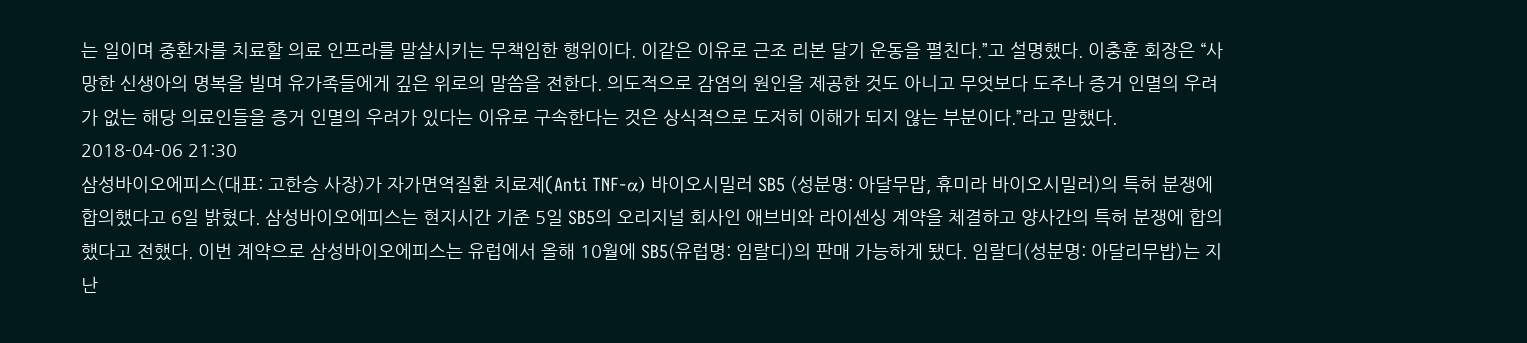는 일이며 중환자를 치료할 의료 인프라를 말살시키는 무책임한 행위이다. 이같은 이유로 근조 리본 달기 운동을 펼친다.”고 설명했다. 이충훈 회장은 “사망한 신생아의 명복을 빌며 유가족들에게 깊은 위로의 말씀을 전한다. 의도적으로 감염의 원인을 제공한 것도 아니고 무엇보다 도주나 증거 인멸의 우려가 없는 해당 의료인들을 증거 인멸의 우려가 있다는 이유로 구속한다는 것은 상식적으로 도저히 이해가 되지 않는 부분이다.”라고 말했다.
2018-04-06 21:30
삼성바이오에피스(대표: 고한승 사장)가 자가면역질환 치료제(Anti TNF-α) 바이오시밀러 SB5 (성분명: 아달무맙, 휴미라 바이오시밀러)의 특허 분쟁에 합의했다고 6일 밝혔다. 삼성바이오에피스는 현지시간 기준 5일 SB5의 오리지널 회사인 애브비와 라이센싱 계약을 체결하고 양사간의 특허 분쟁에 합의했다고 전했다. 이번 계약으로 삼성바이오에피스는 유럽에서 올해 10월에 SB5(유럽명: 임랄디)의 판매 가능하게 됐다. 임랄디(성분명: 아달리무밥)는 지난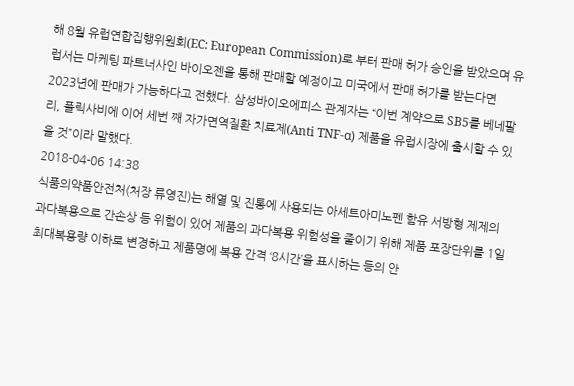해 8월 유럽연합집행위원회(EC: European Commission)로 부터 판매 허가 승인을 받았으며 유럽서는 마케팅 파트너사인 바이오젠을 통해 판매할 예정이고 미국에서 판매 허가를 받는다면 2023년에 판매가 가능하다고 전했다. 삼성바이오에피스 관계자는 “이번 계약으로 SB5를 베네팔리, 플릭사비에 이어 세번 째 자가면역질환 치료제(Anti TNF-α) 제품을 유럽시장에 출시할 수 있을 것”이라 말했다.
2018-04-06 14:38
식품의약품안전처(처장 류영진)는 해열 및 진통에 사용되는 아세트아미노펜 함유 서방형 제제의 과다복용으로 간손상 등 위험이 있어 제품의 과다복용 위험성을 줄이기 위해 제품 포장단위를 1일 최대복용량 이하로 변경하고 제품명에 복용 간격 ‘8시간’을 표시하는 등의 안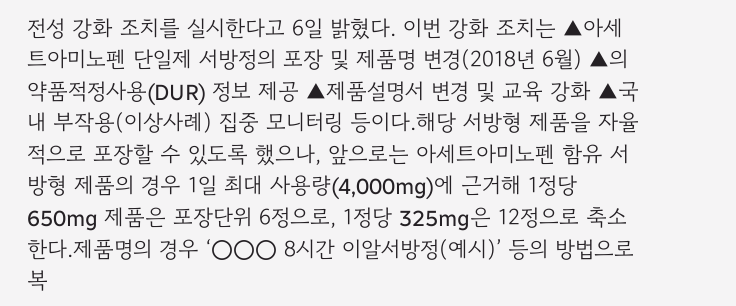전성 강화 조치를 실시한다고 6일 밝혔다. 이번 강화 조치는 ▲아세트아미노펜 단일제 서방정의 포장 및 제품명 변경(2018년 6월) ▲의약품적정사용(DUR) 정보 제공 ▲제품설명서 변경 및 교육 강화 ▲국내 부작용(이상사례) 집중 모니터링 등이다.해당 서방형 제품을 자율적으로 포장할 수 있도록 했으나, 앞으로는 아세트아미노펜 함유 서방형 제품의 경우 1일 최대 사용량(4,000mg)에 근거해 1정당 650mg 제품은 포장단위 6정으로, 1정당 325mg은 12정으로 축소한다.제품명의 경우 ‘〇〇〇 8시간 이알서방정(예시)’ 등의 방법으로 복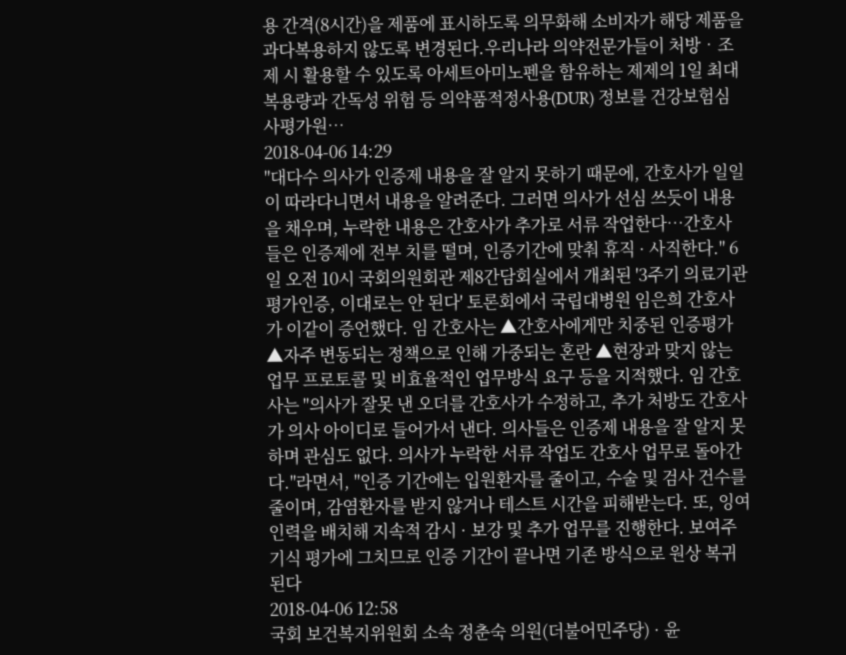용 간격(8시간)을 제품에 표시하도록 의무화해 소비자가 해당 제품을 과다복용하지 않도록 변경된다.우리나라 의약전문가들이 처방‧조제 시 활용할 수 있도록 아세트아미노펜을 함유하는 제제의 1일 최대복용량과 간독성 위험 등 의약품적정사용(DUR) 정보를 건강보험심사평가원…
2018-04-06 14:29
"대다수 의사가 인증제 내용을 잘 알지 못하기 때문에, 간호사가 일일이 따라다니면서 내용을 알려준다. 그러면 의사가 선심 쓰듯이 내용을 채우며, 누락한 내용은 간호사가 추가로 서류 작업한다…간호사들은 인증제에 전부 치를 떨며, 인증기간에 맞춰 휴직 · 사직한다." 6일 오전 10시 국회의원회관 제8간담회실에서 개최된 '3주기 의료기관평가인증, 이대로는 안 된다' 토론회에서 국립대병원 임은희 간호사가 이같이 증언했다. 임 간호사는 ▲간호사에게만 치중된 인증평가 ▲자주 변동되는 정책으로 인해 가중되는 혼란 ▲현장과 맞지 않는 업무 프로토콜 및 비효율적인 업무방식 요구 등을 지적했다. 임 간호사는 "의사가 잘못 낸 오더를 간호사가 수정하고, 추가 처방도 간호사가 의사 아이디로 들어가서 낸다. 의사들은 인증제 내용을 잘 알지 못하며 관심도 없다. 의사가 누락한 서류 작업도 간호사 업무로 돌아간다."라면서, "인증 기간에는 입원환자를 줄이고, 수술 및 검사 건수를 줄이며, 감염환자를 받지 않거나 테스트 시간을 피해받는다. 또, 잉여 인력을 배치해 지속적 감시 · 보강 및 추가 업무를 진행한다. 보여주기식 평가에 그치므로 인증 기간이 끝나면 기존 방식으로 원상 복귀된다
2018-04-06 12:58
국회 보건복지위원회 소속 정춘숙 의원(더불어민주당) · 윤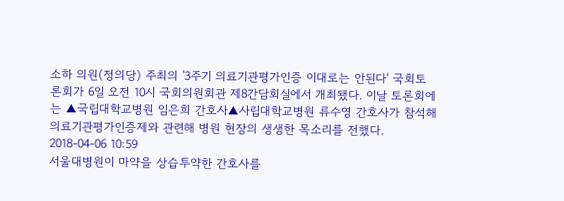소하 의원(정의당) 주최의 '3주기 의료기관평가인증 이대로는 안된다' 국회토론회가 6일 오전 10시 국회의원회관 제8간담회실에서 개최됐다. 이날 토론회에는 ▲국립대학교병원 임은희 간호사▲사립대학교병원 류수영 간호사가 참석해 의료기관평가인증제와 관련해 병원 현장의 생생한 목소리를 전했다.
2018-04-06 10:59
서울대병원이 마약을 상습투약한 간호사를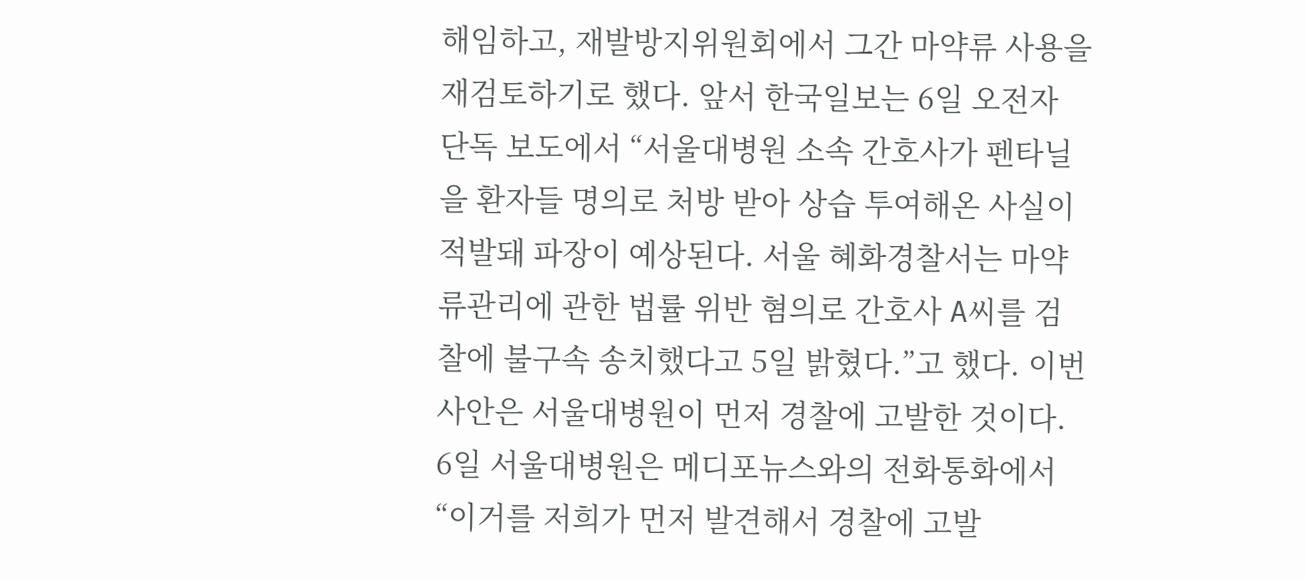해임하고, 재발방지위원회에서 그간 마약류 사용을 재검토하기로 했다. 앞서 한국일보는 6일 오전자 단독 보도에서 “서울대병원 소속 간호사가 펜타닐을 환자들 명의로 처방 받아 상습 투여해온 사실이 적발돼 파장이 예상된다. 서울 혜화경찰서는 마약류관리에 관한 법률 위반 혐의로 간호사 A씨를 검찰에 불구속 송치했다고 5일 밝혔다.”고 했다. 이번 사안은 서울대병원이 먼저 경찰에 고발한 것이다. 6일 서울대병원은 메디포뉴스와의 전화통화에서 “이거를 저희가 먼저 발견해서 경찰에 고발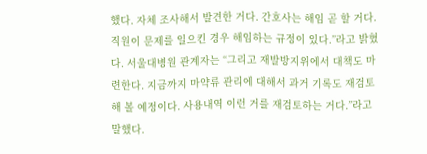했다. 자체 조사해서 발견한 거다. 간호사는 해임 곧 할 거다. 직원이 문제를 일으킨 경우 해임하는 규정이 있다.”라고 밝혔다. 서울대병원 관계자는 “그리고 재발방지위에서 대책도 마련한다. 지금까지 마약류 관리에 대해서 과거 기록도 재검토해 볼 예정이다. 사용내역 이런 거를 재검토하는 거다.”라고 말했다.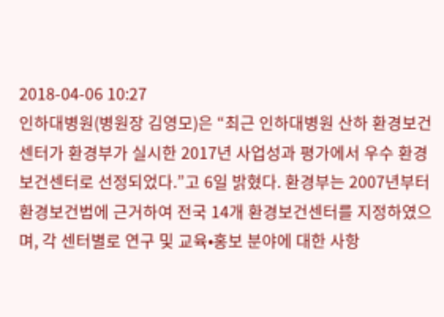2018-04-06 10:27
인하대병원(병원장 김영모)은 “최근 인하대병원 산하 환경보건센터가 환경부가 실시한 2017년 사업성과 평가에서 우수 환경보건센터로 선정되었다.”고 6일 밝혔다. 환경부는 2007년부터 환경보건법에 근거하여 전국 14개 환경보건센터를 지정하였으며, 각 센터별로 연구 및 교육•홍보 분야에 대한 사항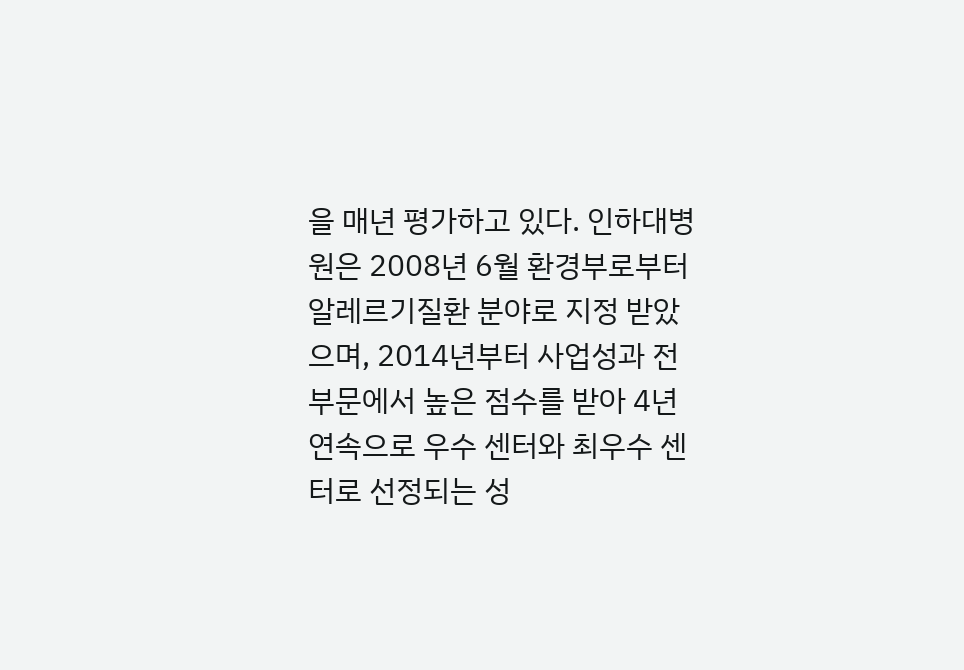을 매년 평가하고 있다. 인하대병원은 2008년 6월 환경부로부터 알레르기질환 분야로 지정 받았으며, 2014년부터 사업성과 전 부문에서 높은 점수를 받아 4년 연속으로 우수 센터와 최우수 센터로 선정되는 성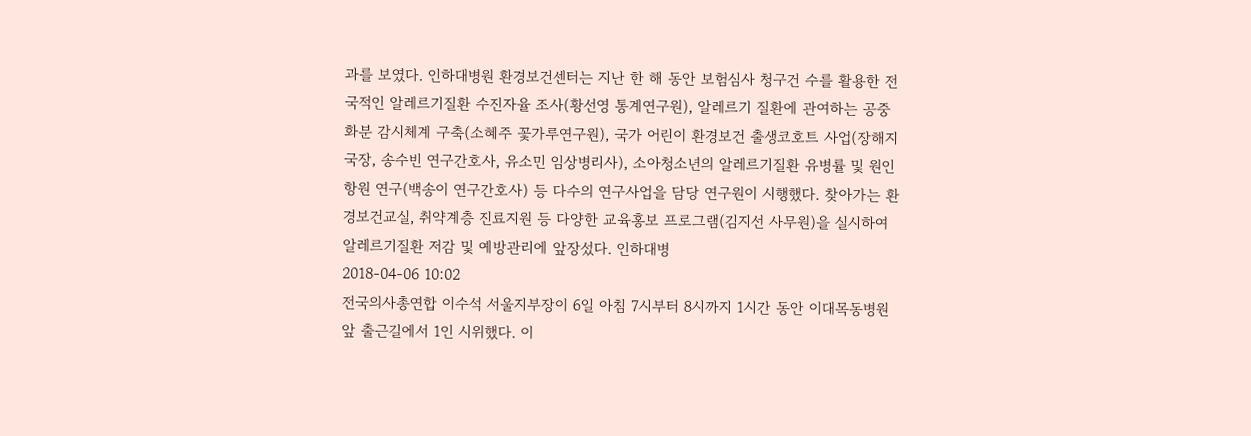과를 보였다. 인하대병원 환경보건센터는 지난 한 해 동안 보험심사 청구건 수를 활용한 전국적인 알레르기질환 수진자율 조사(황선영 통계연구원), 알레르기 질환에 관여하는 공중화분 감시체계 구축(소혜주 꽃가루연구원), 국가 어린이 환경보건 출생코호트 사업(장해지 국장, 송수빈 연구간호사, 유소민 임상병리사), 소아청소년의 알레르기질환 유병률 및 원인항원 연구(백송이 연구간호사) 등 다수의 연구사업을 담당 연구원이 시행했다. 찾아가는 환경보건교실, 취약계층 진료지원 등 다양한 교육홍보 프로그램(김지선 사무원)을 실시하여 알레르기질환 저감 및 예방관리에 앞장섰다. 인하대병
2018-04-06 10:02
전국의사총연합 이수석 서울지부장이 6일 아침 7시부터 8시까지 1시간 동안 이대목동병원 앞 출근길에서 1인 시위했다. 이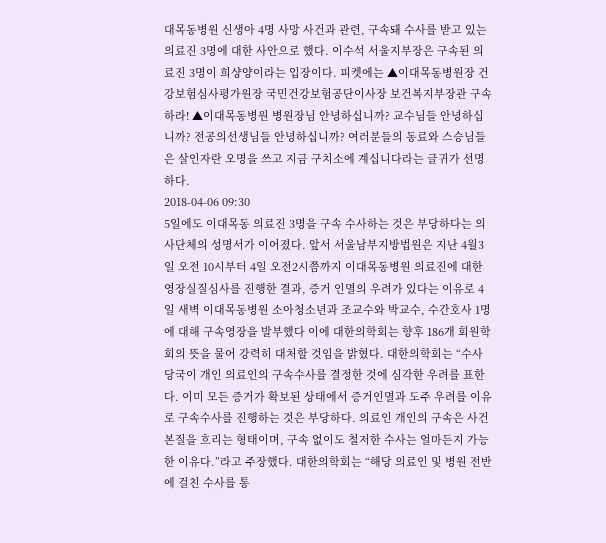대목동병원 신생아 4명 사망 사건과 관련, 구속돼 수사를 받고 있는 의료진 3명에 대한 사안으로 했다. 이수석 서울지부장은 구속된 의료진 3명이 희샹양이라는 입장이다. 피켓에는 ▲이대목동병원장 건강보험심사평가원장 국민건강보험공단이사장 보건복지부장관 구속하라! ▲이대목동병원 병원장님 안녕하십니까? 교수님들 안녕하십니까? 전공의선생님들 안녕하십니까? 여러분들의 동료와 스승님들은 살인자란 오명을 쓰고 지금 구치소에 계십니다라는 글귀가 선명하다.
2018-04-06 09:30
5일에도 이대목동 의료진 3명을 구속 수사하는 것은 부당하다는 의사단체의 성명서가 이어졌다. 앞서 서울남부지방법원은 지난 4월3일 오전 10시부터 4일 오전2시쯤까지 이대목동병원 의료진에 대한 영장실질심사를 진행한 결과, 증거 인멸의 우려가 있다는 이유로 4일 새벽 이대목동병원 소아청소년과 조교수와 박교수, 수간호사 1명에 대해 구속영장을 발부했다 이에 대한의학회는 향후 186개 회원학회의 뜻을 물어 강력히 대처할 것임을 밝혔다. 대한의학회는 “수사당국이 개인 의료인의 구속수사를 결정한 것에 심각한 우려를 표한다. 이미 모든 증거가 확보된 상태에서 증거인멸과 도주 우려를 이유로 구속수사를 진행하는 것은 부당하다. 의료인 개인의 구속은 사건 본질을 흐리는 형태이며, 구속 없이도 철저한 수사는 얼마든지 가능한 이유다.”라고 주장했다. 대한의학회는 “해당 의료인 및 병원 전반에 걸친 수사를 통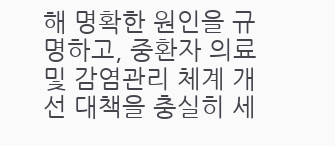해 명확한 원인을 규명하고, 중환자 의료 및 감염관리 체계 개선 대책을 충실히 세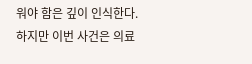워야 함은 깊이 인식한다. 하지만 이번 사건은 의료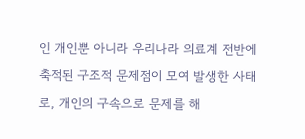인 개인뿐 아니라 우리나라 의료계 전반에 축적된 구조적 문제점이 모여 발생한 사태로, 개인의 구속으로 문제를 해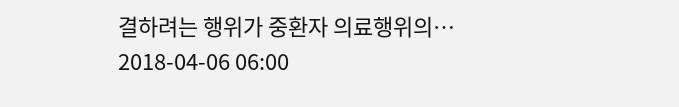결하려는 행위가 중환자 의료행위의…
2018-04-06 06:00